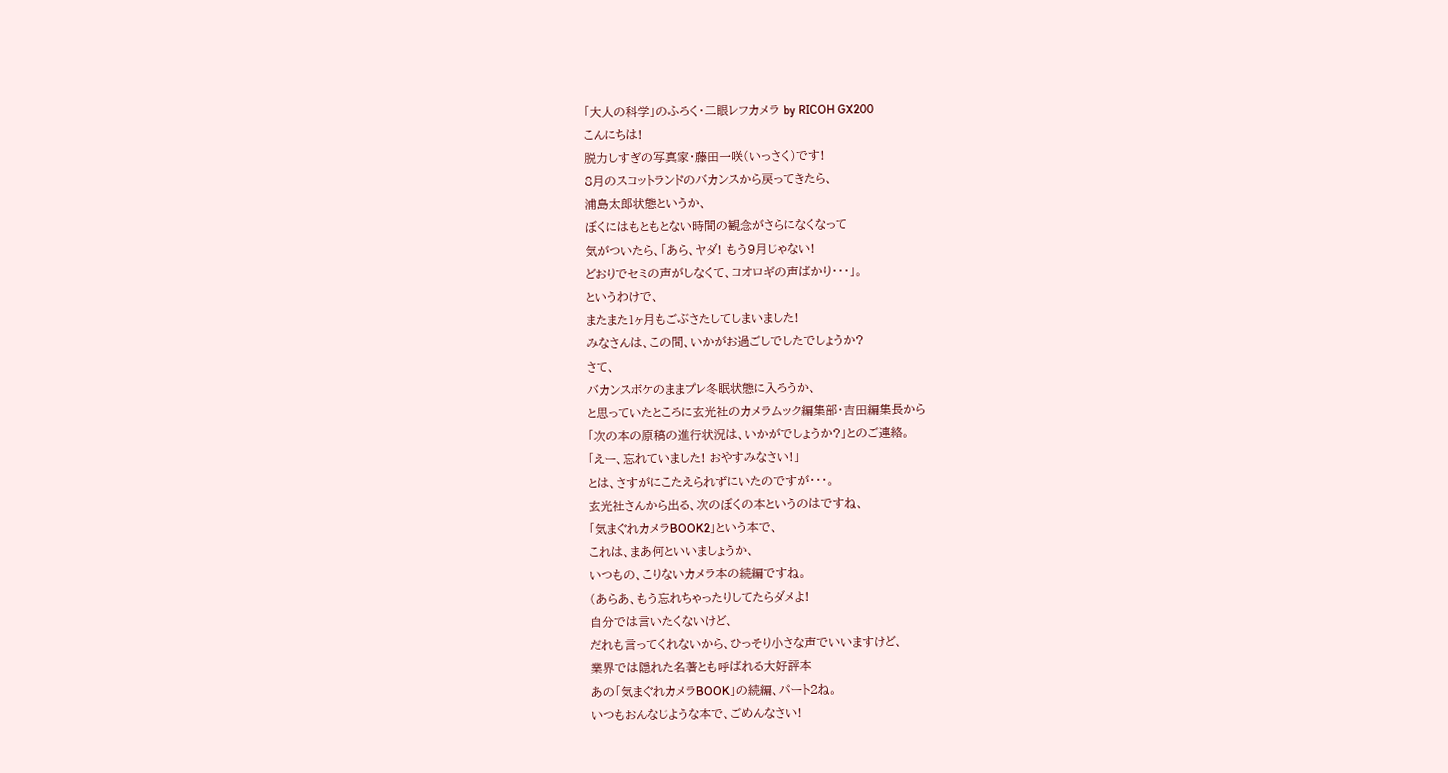「大人の科学」のふろく・二眼レフカメラ by RICOH GX200
こんにちは!
脱力しすぎの写真家・藤田一咲(いっさく)です!
8月のスコットランドのバカンスから戻ってきたら、
浦島太郎状態というか、
ぼくにはもともとない時間の観念がさらになくなって
気がついたら、「あら、ヤダ! もう9月じゃない!
どおりでセミの声がしなくて、コオロギの声ばかり・・・」。
というわけで、
またまた1ヶ月もごぶさたしてしまいました!
みなさんは、この間、いかがお過ごしでしたでしょうか?
さて、
バカンスボケのままプレ冬眠状態に入ろうか、
と思っていたところに玄光社のカメラムック編集部・吉田編集長から
「次の本の原稿の進行状況は、いかがでしょうか?」とのご連絡。
「えー、忘れていました! おやすみなさい!」
とは、さすがにこたえられずにいたのですが・・・。
玄光社さんから出る、次のぼくの本というのはですね、
「気まぐれカメラBOOK2」という本で、
これは、まあ何といいましょうか、
いつもの、こりないカメラ本の続編ですね。
(あらあ、もう忘れちゃったりしてたらダメよ!
自分では言いたくないけど、
だれも言ってくれないから、ひっそり小さな声でいいますけど、
業界では隠れた名著とも呼ばれる大好評本
あの「気まぐれカメラBOOK」の続編、パート2ね。
いつもおんなじような本で、ごめんなさい!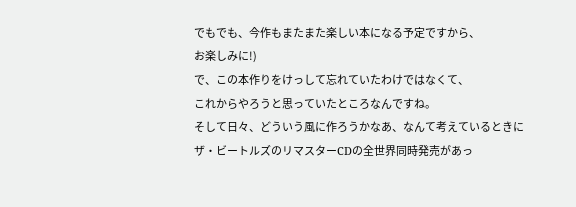でもでも、今作もまたまた楽しい本になる予定ですから、
お楽しみに!)
で、この本作りをけっして忘れていたわけではなくて、
これからやろうと思っていたところなんですね。
そして日々、どういう風に作ろうかなあ、なんて考えているときに
ザ・ビートルズのリマスターCDの全世界同時発売があっ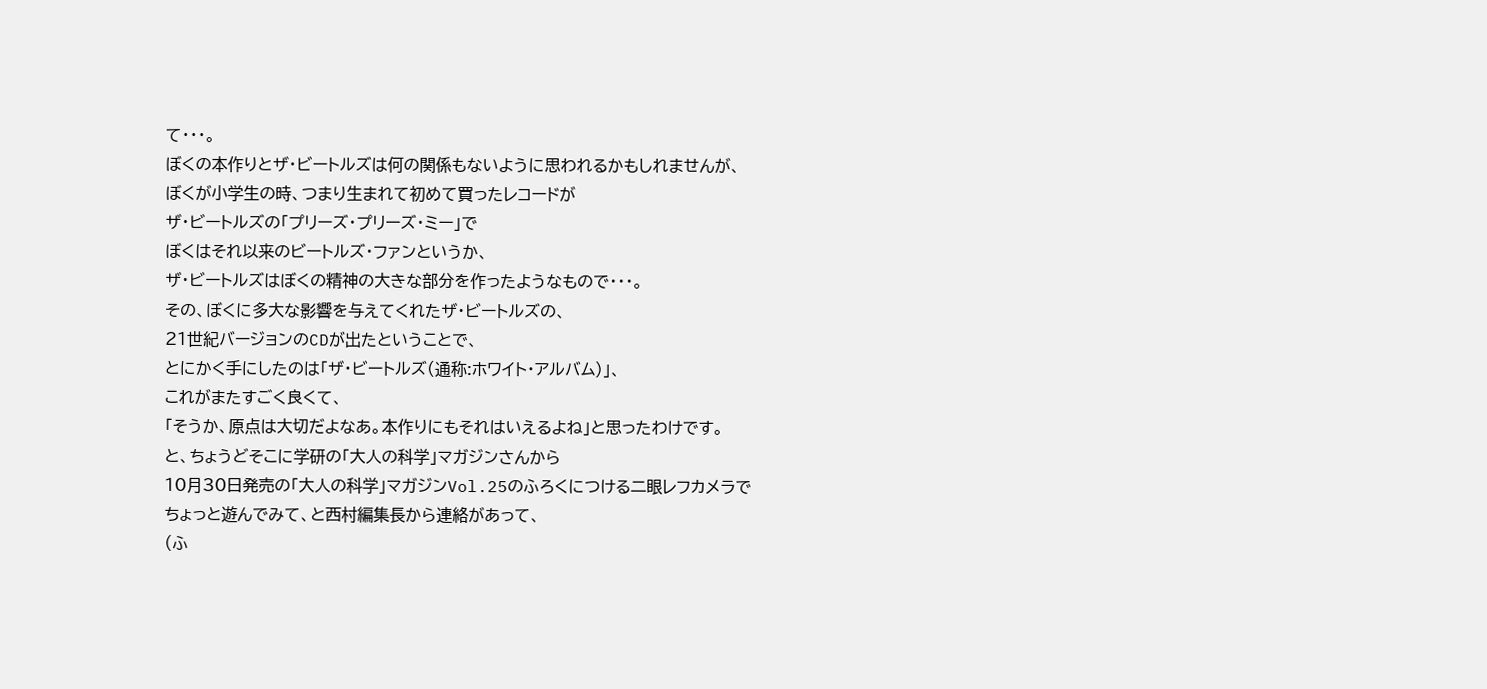て・・・。
ぼくの本作りとザ・ビートルズは何の関係もないように思われるかもしれませんが、
ぼくが小学生の時、つまり生まれて初めて買ったレコードが
ザ・ビートルズの「プリーズ・プリーズ・ミー」で
ぼくはそれ以来のビートルズ・ファンというか、
ザ・ビートルズはぼくの精神の大きな部分を作ったようなもので・・・。
その、ぼくに多大な影響を与えてくれたザ・ビートルズの、
21世紀バージョンのCDが出たということで、
とにかく手にしたのは「ザ・ビートルズ(通称:ホワイト・アルバム)」、
これがまたすごく良くて、
「そうか、原点は大切だよなあ。本作りにもそれはいえるよね」と思ったわけです。
と、ちょうどそこに学研の「大人の科学」マガジンさんから
10月30日発売の「大人の科学」マガジンVol.25のふろくにつける二眼レフカメラで
ちょっと遊んでみて、と西村編集長から連絡があって、
(ふ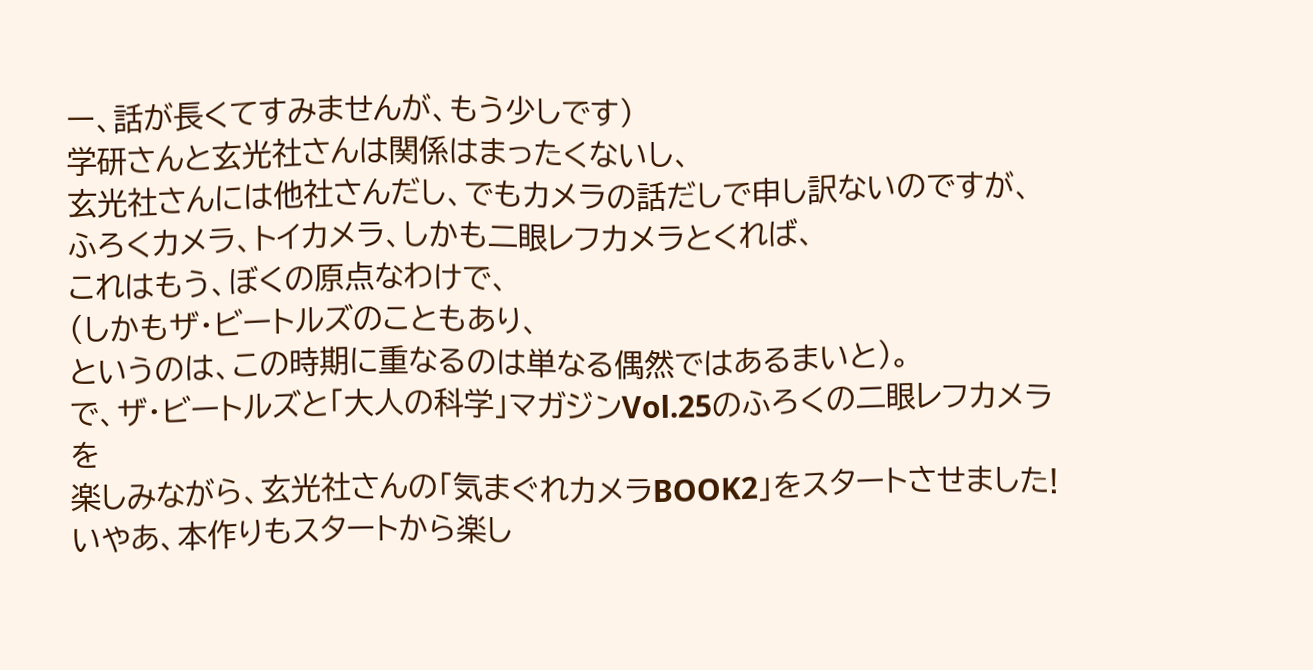ー、話が長くてすみませんが、もう少しです)
学研さんと玄光社さんは関係はまったくないし、
玄光社さんには他社さんだし、でもカメラの話だしで申し訳ないのですが、
ふろくカメラ、トイカメラ、しかも二眼レフカメラとくれば、
これはもう、ぼくの原点なわけで、
(しかもザ・ビートルズのこともあり、
というのは、この時期に重なるのは単なる偶然ではあるまいと)。
で、ザ・ビートルズと「大人の科学」マガジンVol.25のふろくの二眼レフカメラを
楽しみながら、玄光社さんの「気まぐれカメラBOOK2」をスタートさせました!
いやあ、本作りもスタートから楽し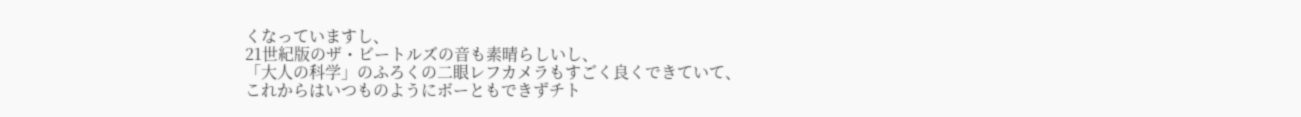くなっていますし、
21世紀版のザ・ビートルズの音も素晴らしいし、
「大人の科学」のふろくの二眼レフカメラもすごく良くできていて、
これからはいつものようにボーともできずチト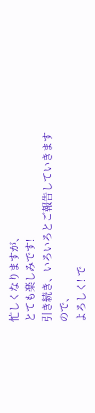忙しくなりますが、
とても楽しみです!
引き続き、いろいろとご報告していきますので、
よろしく! で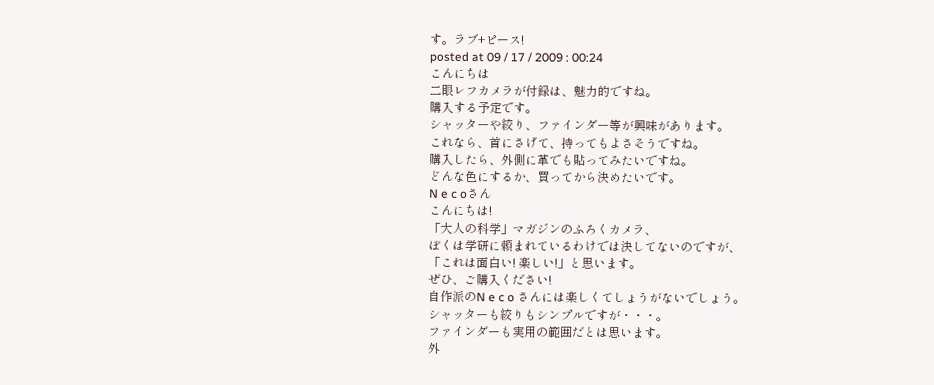す。ラブ+ピース!
posted at 09 / 17 / 2009 : 00:24
こんにちは
二眼レフカメラが付録は、魅力的ですね。
購入する予定です。
シャッターや絞り、ファインダー等が興味があります。
これなら、首にさげて、持ってもよさそうですね。
購入したら、外側に革でも貼ってみたいですね。
どんな色にするか、買ってから決めたいです。
N e c oさん
こんにちは!
「大人の科学」マガジンのふろくカメラ、
ぼくは学研に頼まれているわけでは決してないのですが、
「これは面白い! 楽しい!」と思います。
ぜひ、ご購入ください!
自作派のN e c o さんには楽しくてしょうがないでしょう。
シャッターも絞りもシンプルですが・・・。
ファインダーも実用の範囲だとは思います。
外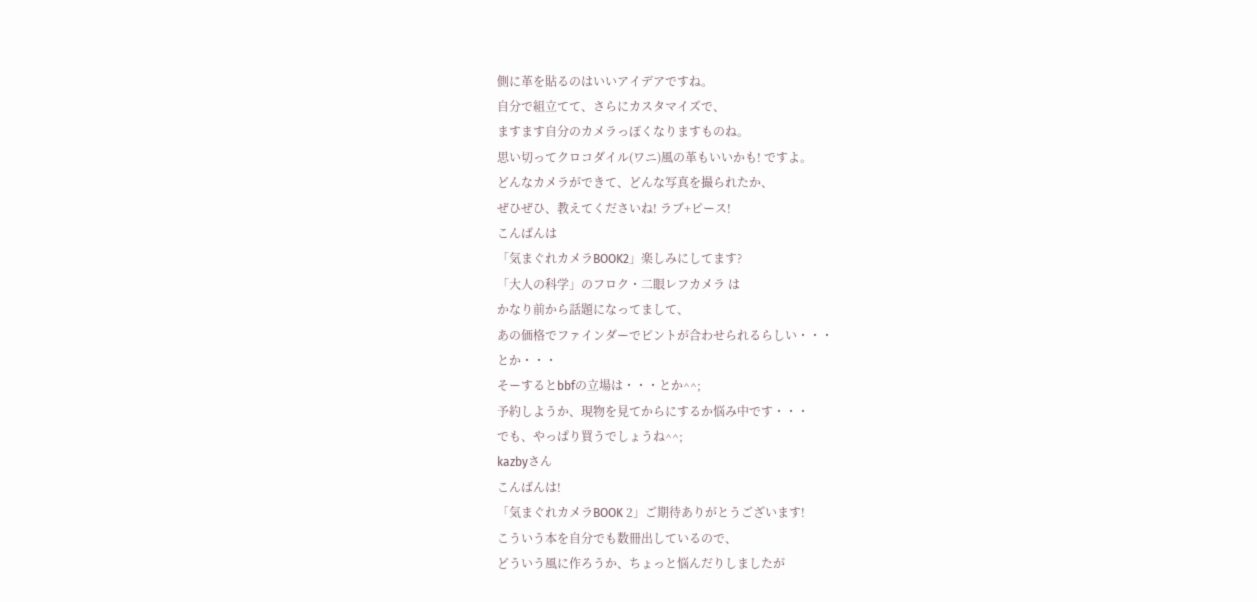側に革を貼るのはいいアイデアですね。
自分で組立てて、さらにカスタマイズで、
ますます自分のカメラっぽくなりますものね。
思い切ってクロコダイル(ワニ)風の革もいいかも! ですよ。
どんなカメラができて、どんな写真を撮られたか、
ぜひぜひ、教えてくださいね! ラブ+ピース!
こんばんは
「気まぐれカメラBOOK2」楽しみにしてます?
「大人の科学」のフロク・二眼レフカメラ は
かなり前から話題になってまして、
あの価格でファインダーでピントが合わせられるらしい・・・
とか・・・
そーするとbbfの立場は・・・とか^^;
予約しようか、現物を見てからにするか悩み中です・・・
でも、やっぱり買うでしょうね^^;
kazbyさん
こんばんは!
「気まぐれカメラBOOK 2」ご期待ありがとうございます!
こういう本を自分でも数冊出しているので、
どういう風に作ろうか、ちょっと悩んだりしましたが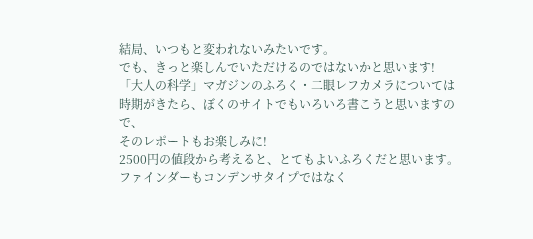結局、いつもと変われないみたいです。
でも、きっと楽しんでいただけるのではないかと思います!
「大人の科学」マガジンのふろく・二眼レフカメラについては
時期がきたら、ぼくのサイトでもいろいろ書こうと思いますので、
そのレポートもお楽しみに!
2500円の値段から考えると、とてもよいふろくだと思います。
ファインダーもコンデンサタイプではなく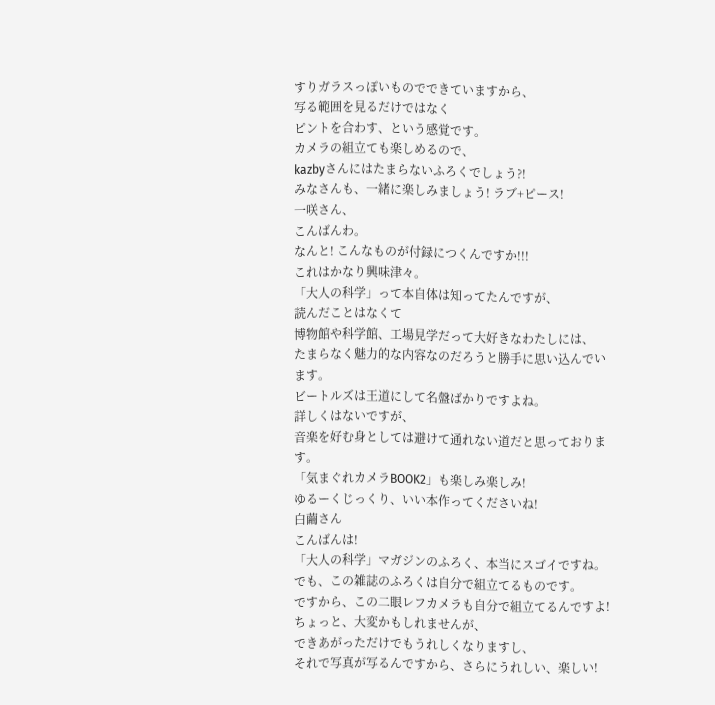すりガラスっぽいものでできていますから、
写る範囲を見るだけではなく
ピントを合わす、という感覚です。
カメラの組立ても楽しめるので、
kazbyさんにはたまらないふろくでしょう?!
みなさんも、一緒に楽しみましょう! ラブ+ピース!
一咲さん、
こんばんわ。
なんと! こんなものが付録につくんですか!!!
これはかなり興味津々。
「大人の科学」って本自体は知ってたんですが、
読んだことはなくて
博物館や科学館、工場見学だって大好きなわたしには、
たまらなく魅力的な内容なのだろうと勝手に思い込んでいます。
ビートルズは王道にして名盤ばかりですよね。
詳しくはないですが、
音楽を好む身としては避けて通れない道だと思っております。
「気まぐれカメラBOOK2」も楽しみ楽しみ!
ゆるーくじっくり、いい本作ってくださいね!
白繭さん
こんばんは!
「大人の科学」マガジンのふろく、本当にスゴイですね。
でも、この雑誌のふろくは自分で組立てるものです。
ですから、この二眼レフカメラも自分で組立てるんですよ!
ちょっと、大変かもしれませんが、
できあがっただけでもうれしくなりますし、
それで写真が写るんですから、さらにうれしい、楽しい!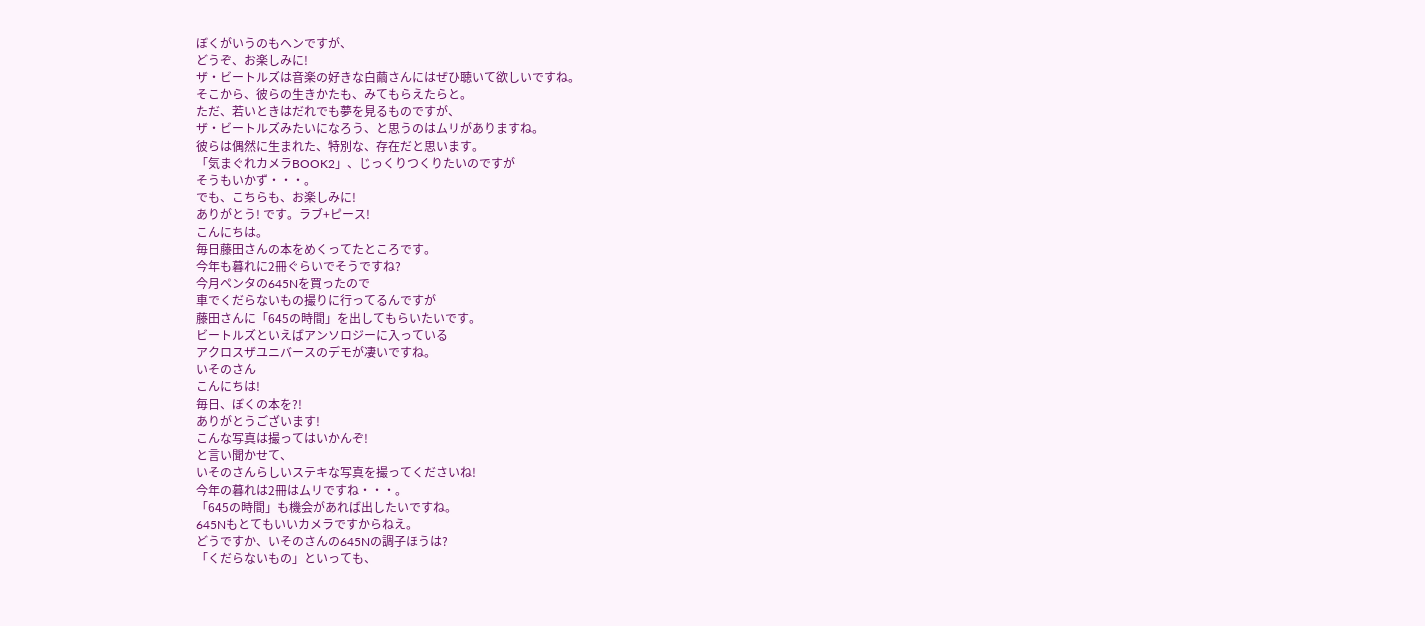ぼくがいうのもヘンですが、
どうぞ、お楽しみに!
ザ・ビートルズは音楽の好きな白繭さんにはぜひ聴いて欲しいですね。
そこから、彼らの生きかたも、みてもらえたらと。
ただ、若いときはだれでも夢を見るものですが、
ザ・ビートルズみたいになろう、と思うのはムリがありますね。
彼らは偶然に生まれた、特別な、存在だと思います。
「気まぐれカメラBOOK2」、じっくりつくりたいのですが
そうもいかず・・・。
でも、こちらも、お楽しみに!
ありがとう! です。ラブ+ピース!
こんにちは。
毎日藤田さんの本をめくってたところです。
今年も暮れに2冊ぐらいでそうですね?
今月ペンタの645Nを買ったので
車でくだらないもの撮りに行ってるんですが
藤田さんに「645の時間」を出してもらいたいです。
ビートルズといえばアンソロジーに入っている
アクロスザユニバースのデモが凄いですね。
いそのさん
こんにちは!
毎日、ぼくの本を?!
ありがとうございます!
こんな写真は撮ってはいかんぞ!
と言い聞かせて、
いそのさんらしいステキな写真を撮ってくださいね!
今年の暮れは2冊はムリですね・・・。
「645の時間」も機会があれば出したいですね。
645Nもとてもいいカメラですからねえ。
どうですか、いそのさんの645Nの調子ほうは?
「くだらないもの」といっても、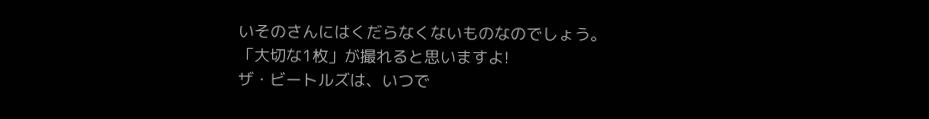いそのさんにはくだらなくないものなのでしょう。
「大切な1枚」が撮れると思いますよ!
ザ・ビートルズは、いつで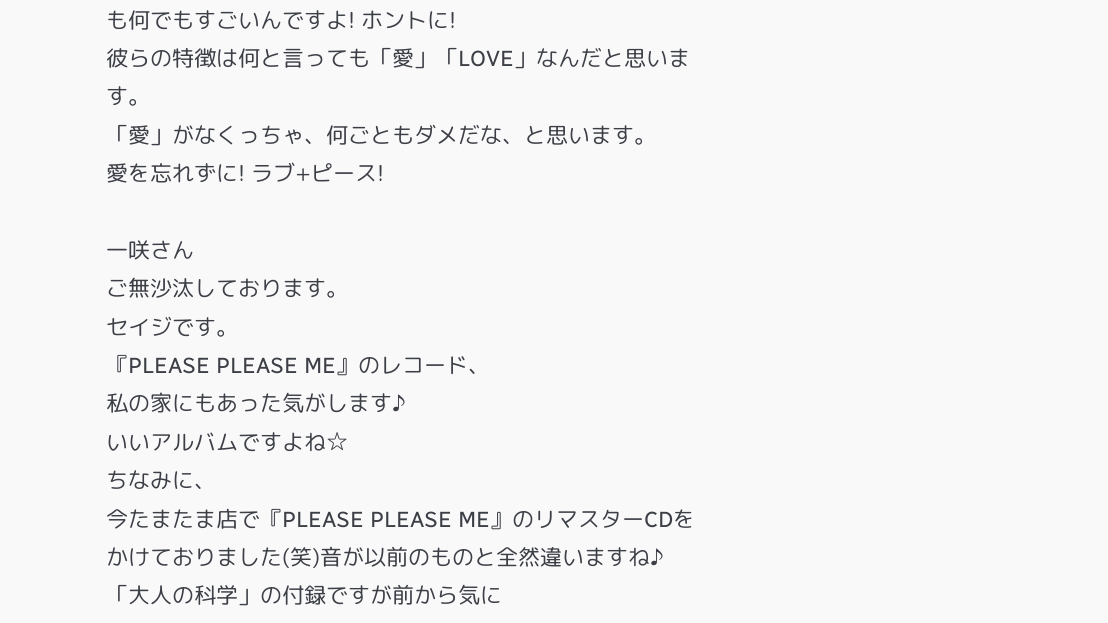も何でもすごいんですよ! ホントに!
彼らの特徴は何と言っても「愛」「LOVE」なんだと思います。
「愛」がなくっちゃ、何ごともダメだな、と思います。
愛を忘れずに! ラブ+ピース!

一咲さん
ご無沙汰しております。
セイジです。
『PLEASE PLEASE ME』のレコード、
私の家にもあった気がします♪
いいアルバムですよね☆
ちなみに、
今たまたま店で『PLEASE PLEASE ME』のリマスターCDを
かけておりました(笑)音が以前のものと全然違いますね♪
「大人の科学」の付録ですが前から気に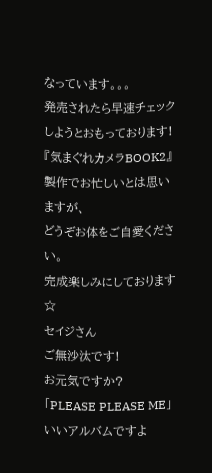なっています。。。
発売されたら早速チェックしようとおもっております!
『気まぐれカメラBOOK2』製作でお忙しいとは思いますが、
どうぞお体をご自愛ください。
完成楽しみにしております☆
セイジさん
ご無沙汰です!
お元気ですか?
「PLEASE PLEASE ME」いいアルバムですよ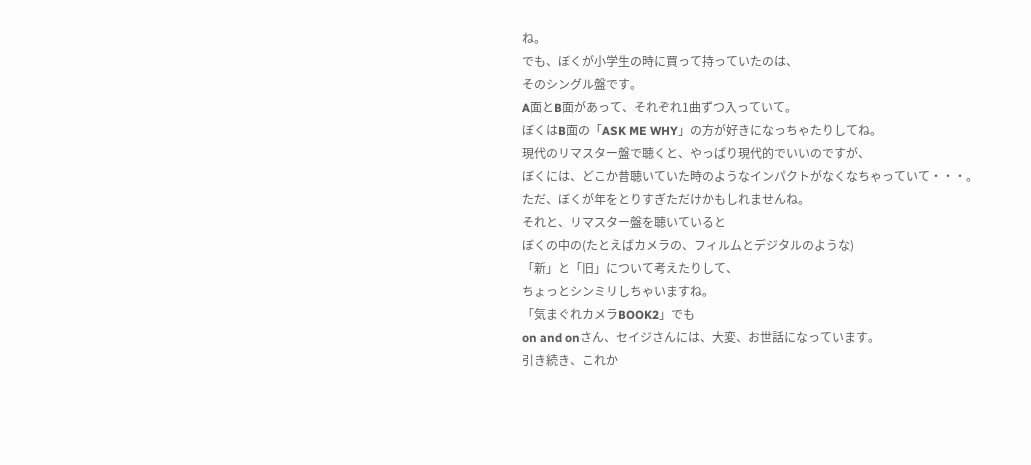ね。
でも、ぼくが小学生の時に買って持っていたのは、
そのシングル盤です。
A面とB面があって、それぞれ1曲ずつ入っていて。
ぼくはB面の「ASK ME WHY」の方が好きになっちゃたりしてね。
現代のリマスター盤で聴くと、やっぱり現代的でいいのですが、
ぼくには、どこか昔聴いていた時のようなインパクトがなくなちゃっていて・・・。
ただ、ぼくが年をとりすぎただけかもしれませんね。
それと、リマスター盤を聴いていると
ぼくの中の(たとえばカメラの、フィルムとデジタルのような)
「新」と「旧」について考えたりして、
ちょっとシンミリしちゃいますね。
「気まぐれカメラBOOK2」でも
on and onさん、セイジさんには、大変、お世話になっています。
引き続き、これか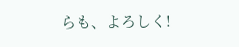らも、よろしく!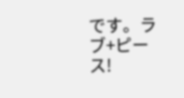です。ラブ+ピース!